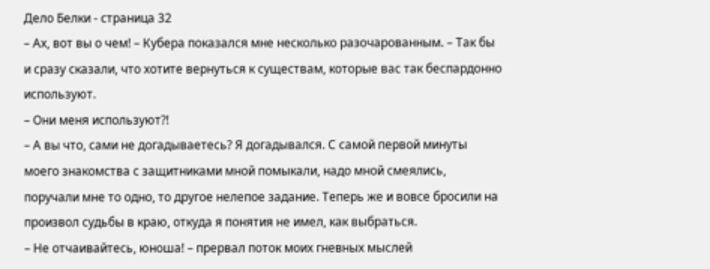Дело Белки - страница 32
– Ах, вот вы о чем! – Кубера показался мне несколько разочарованным. – Так бы и сразу сказали, что хотите вернуться к существам, которые вас так беспардонно используют.
– Они меня используют?!
– А вы что, сами не догадываетесь? Я догадывался. С самой первой минуты моего знакомства с защитниками мной помыкали, надо мной смеялись, поручали мне то одно, то другое нелепое задание. Теперь же и вовсе бросили на произвол судьбы в краю, откуда я понятия не имел, как выбраться.
– Не отчаивайтесь, юноша! – прервал поток моих гневных мыслей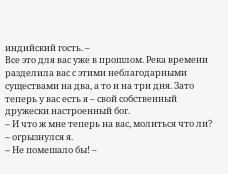индийский гость. –
Все это для вас уже в прошлом. Река времени разделила вас с этими неблагодарными существами на два, а то и на три дня. Зато теперь у вас есть я – свой собственный дружески настроенный бог.
– И что ж мне теперь на вас, молиться что ли? – огрызнулся я.
– Не помешало бы! –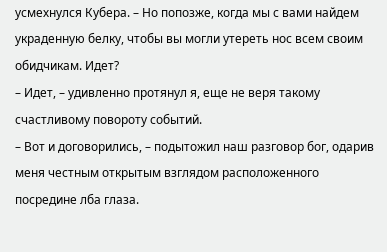усмехнулся Кубера. – Но попозже, когда мы с вами найдем украденную белку, чтобы вы могли утереть нос всем своим обидчикам. Идет?
– Идет, – удивленно протянул я, еще не веря такому счастливому повороту событий.
– Вот и договорились, – подытожил наш разговор бог, одарив меня честным открытым взглядом расположенного посредине лба глаза.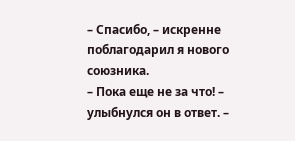– Спасибо, – искренне поблагодарил я нового союзника.
– Пока еще не за что! – улыбнулся он в ответ. –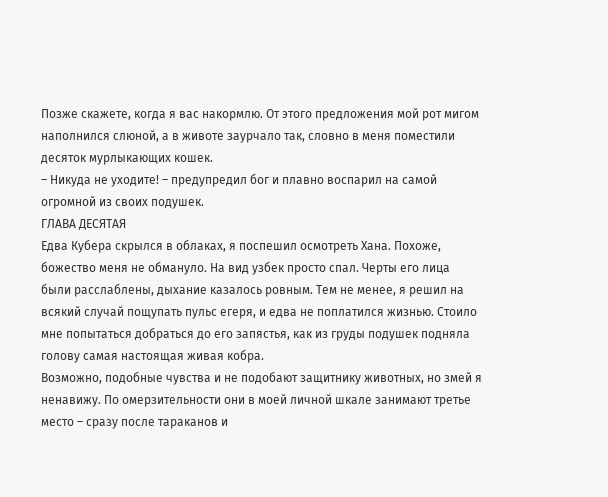Позже скажете, когда я вас накормлю. От этого предложения мой рот мигом наполнился слюной, а в животе заурчало так, словно в меня поместили десяток мурлыкающих кошек.
– Никуда не уходите! – предупредил бог и плавно воспарил на самой огромной из своих подушек.
ГЛАВА ДЕСЯТАЯ
Едва Кубера скрылся в облаках, я поспешил осмотреть Хана. Похоже, божество меня не обмануло. На вид узбек просто спал. Черты его лица были расслаблены, дыхание казалось ровным. Тем не менее, я решил на всякий случай пощупать пульс егеря, и едва не поплатился жизнью. Стоило мне попытаться добраться до его запястья, как из груды подушек подняла голову самая настоящая живая кобра.
Возможно, подобные чувства и не подобают защитнику животных, но змей я ненавижу. По омерзительности они в моей личной шкале занимают третье место – сразу после тараканов и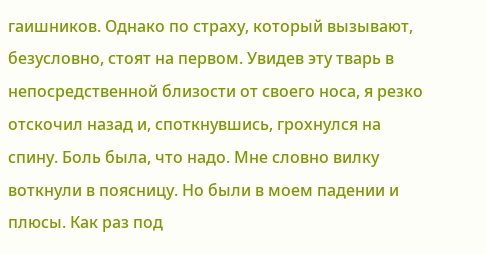гаишников. Однако по страху, который вызывают, безусловно, стоят на первом. Увидев эту тварь в непосредственной близости от своего носа, я резко отскочил назад и, споткнувшись, грохнулся на спину. Боль была, что надо. Мне словно вилку воткнули в поясницу. Но были в моем падении и плюсы. Как раз под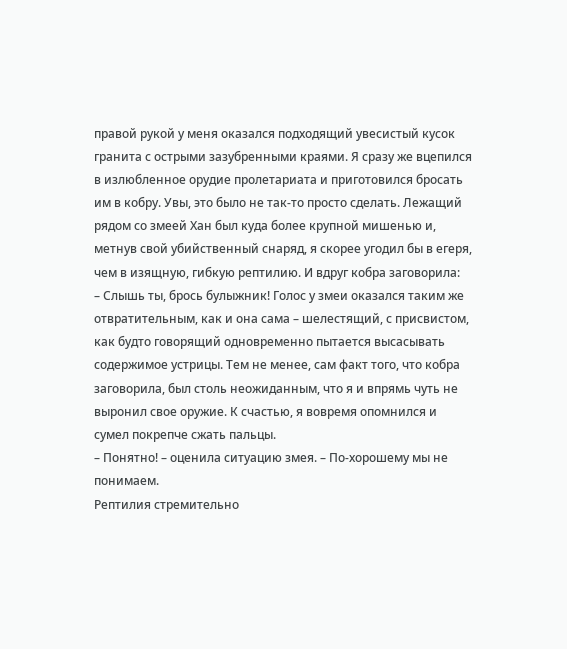правой рукой у меня оказался подходящий увесистый кусок гранита с острыми зазубренными краями. Я сразу же вцепился в излюбленное орудие пролетариата и приготовился бросать им в кобру. Увы, это было не так-то просто сделать. Лежащий рядом со змеей Хан был куда более крупной мишенью и, метнув свой убийственный снаряд, я скорее угодил бы в егеря, чем в изящную, гибкую рептилию. И вдруг кобра заговорила:
– Слышь ты, брось булыжник! Голос у змеи оказался таким же отвратительным, как и она сама – шелестящий, с присвистом, как будто говорящий одновременно пытается высасывать содержимое устрицы. Тем не менее, сам факт того, что кобра заговорила, был столь неожиданным, что я и впрямь чуть не выронил свое оружие. К счастью, я вовремя опомнился и сумел покрепче сжать пальцы.
– Понятно! – оценила ситуацию змея. – По-хорошему мы не понимаем.
Рептилия стремительно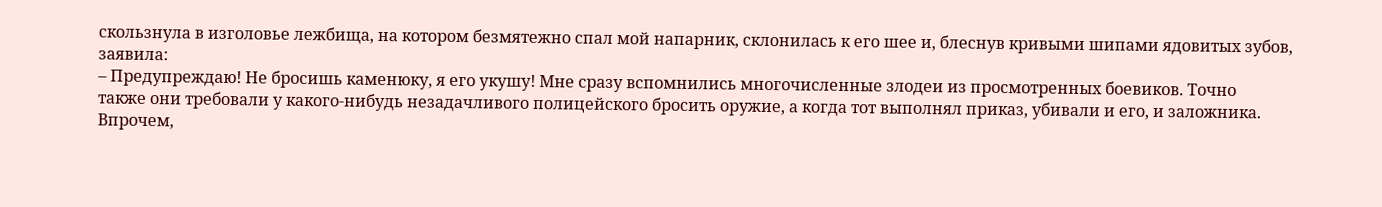скользнула в изголовье лежбища, на котором безмятежно спал мой напарник, склонилась к его шее и, блеснув кривыми шипами ядовитых зубов, заявила:
– Предупреждаю! Не бросишь каменюку, я его укушу! Мне сразу вспомнились многочисленные злодеи из просмотренных боевиков. Точно
также они требовали у какого-нибудь незадачливого полицейского бросить оружие, а когда тот выполнял приказ, убивали и его, и заложника. Впрочем,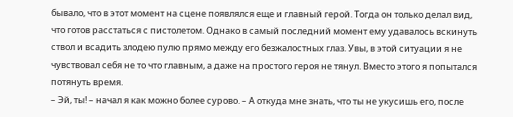бывало, что в этот момент на сцене появлялся еще и главный герой. Тогда он только делал вид, что готов расстаться с пистолетом. Однако в самый последний момент ему удавалось вскинуть ствол и всадить злодею пулю прямо между его безжалостных глаз. Увы, в этой ситуации я не чувствовал себя не то что главным, а даже на простого героя не тянул. Вместо этого я попытался потянуть время.
– Эй, ты! – начал я как можно более сурово. – А откуда мне знать, что ты не укусишь его, после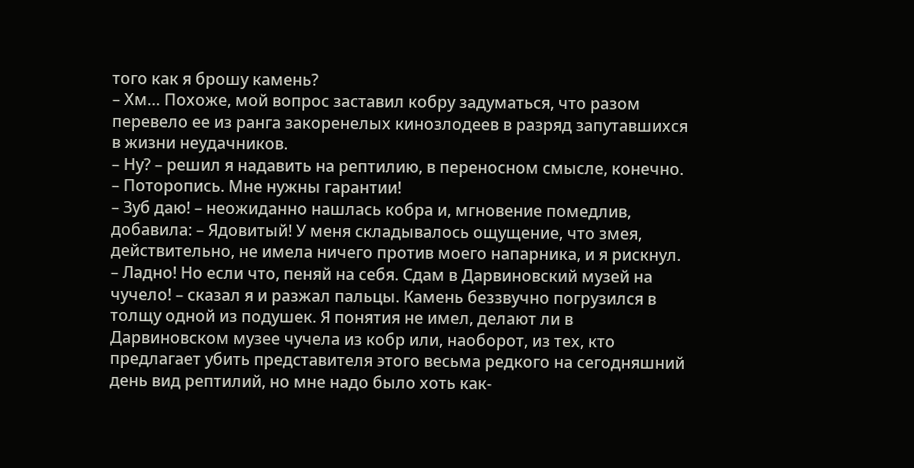того как я брошу камень?
– Хм… Похоже, мой вопрос заставил кобру задуматься, что разом перевело ее из ранга закоренелых кинозлодеев в разряд запутавшихся в жизни неудачников.
– Ну? – решил я надавить на рептилию, в переносном смысле, конечно. – Поторопись. Мне нужны гарантии!
– Зуб даю! – неожиданно нашлась кобра и, мгновение помедлив, добавила: – Ядовитый! У меня складывалось ощущение, что змея, действительно, не имела ничего против моего напарника, и я рискнул.
– Ладно! Но если что, пеняй на себя. Сдам в Дарвиновский музей на чучело! – сказал я и разжал пальцы. Камень беззвучно погрузился в толщу одной из подушек. Я понятия не имел, делают ли в Дарвиновском музее чучела из кобр или, наоборот, из тех, кто предлагает убить представителя этого весьма редкого на сегодняшний день вид рептилий, но мне надо было хоть как-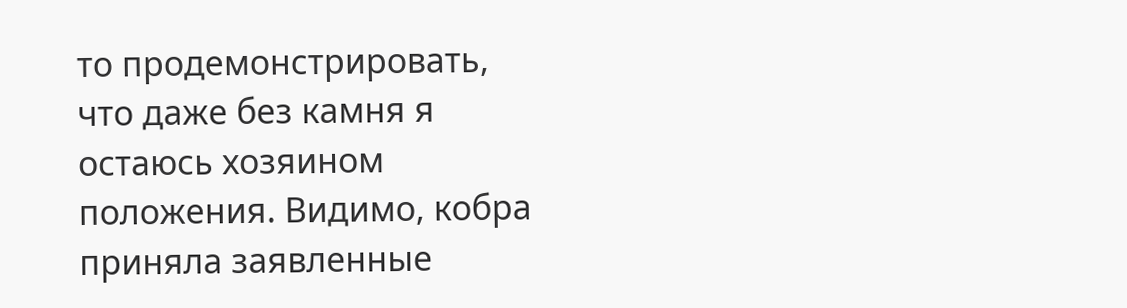то продемонстрировать, что даже без камня я остаюсь хозяином положения. Видимо, кобра приняла заявленные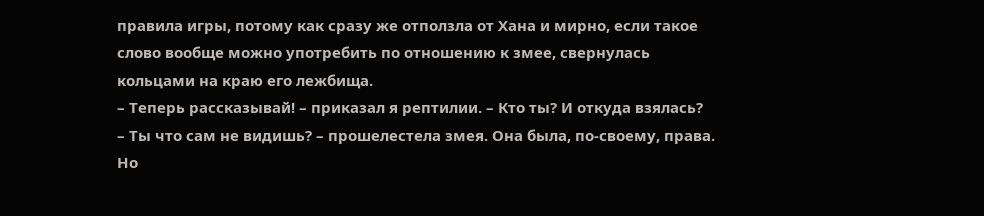правила игры, потому как сразу же отползла от Хана и мирно, если такое слово вообще можно употребить по отношению к змее, свернулась кольцами на краю его лежбища.
– Теперь рассказывай! – приказал я рептилии. – Кто ты? И откуда взялась?
– Ты что сам не видишь? – прошелестела змея. Она была, по-своему, права. Но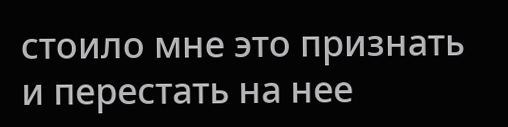стоило мне это признать и перестать на нее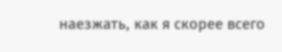наезжать, как я скорее всего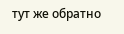тут же обратно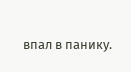впал в панику.